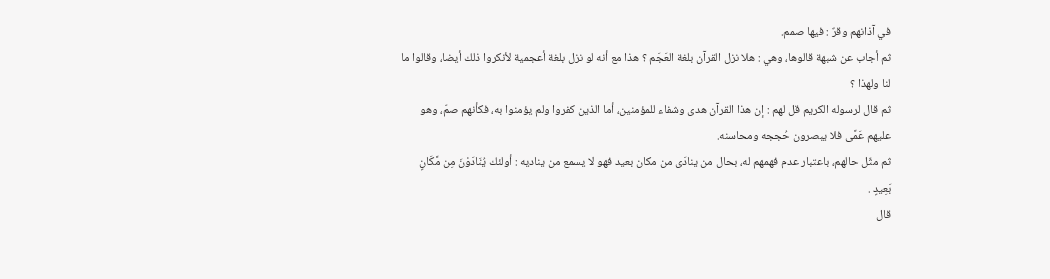في آذانهم وقرٌ : فيها صمم.
ثم أجاب عن شبهة قالوها، وهي : هلا نزل القرآن بلغة العَجَم ؟ هذا مع أنه لو نزل بلغة أعجمية لأنكروا ذلك أيضا، وقالوا ما لنا ولهذا ؟
ثم قال لرسوله الكريم قل لهم : إن هذا القرآن هدى وشفاء للمؤمنين، أما الذين كفروا ولم يؤمنوا به، فكأنهم صمّ، وهو عليهم عَمًى فلا يبصرون حُججه ومحاسنه.
ثم مثّل حالهم، باعتبار عدم فهمهم له، بحال من ينادَى من مكان بعيد فهو لا يسمع من يناديه : أولئك يُنَادَوْنَ مِن مَّكَانٍ بَعِيدٍ .
قال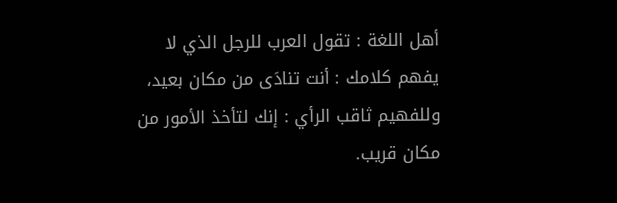أهل اللغة : تقول العرب للرجل الذي لا يفهم كلامك : أنت تنادَى من مكان بعيد، وللفهيم ثاقب الرأي : إنك لتأخذ الأمور من مكان قريب.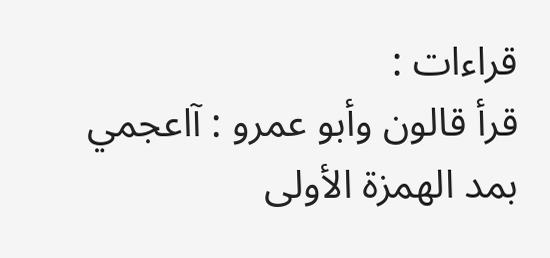قراءات :
قرأ قالون وأبو عمرو : آاعجمي بمد الهمزة الأولى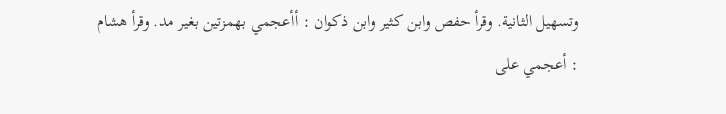وتسهيل الثانية. وقرأ حفص وابن كثير وابن ذكوان : أأعجمي بهمزتين بغير مد. وقرأ هشام : أعجمي على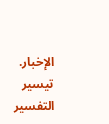الإخبار.
تيسير التفسير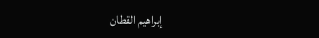إبراهيم القطان